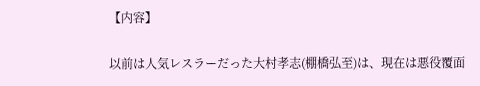【内容】

以前は人気レスラーだった大村孝志(棚橋弘至)は、現在は悪役覆面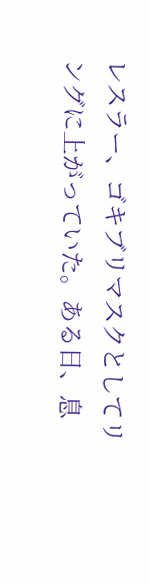レスラー、ゴキブリマスクとしてリングに上がっていた。ある日、息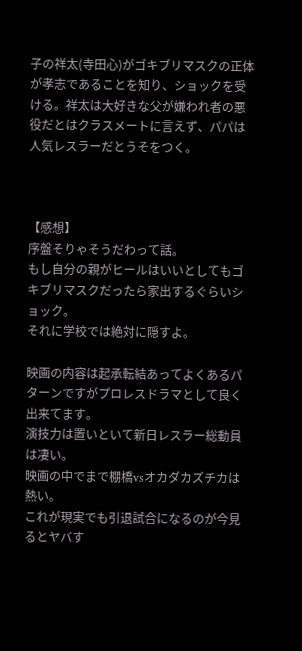子の祥太(寺田心)がゴキブリマスクの正体が孝志であることを知り、ショックを受ける。祥太は大好きな父が嫌われ者の悪役だとはクラスメートに言えず、パパは人気レスラーだとうそをつく。



【感想】
序盤そりゃそうだわって話。
もし自分の親がヒールはいいとしてもゴキブリマスクだったら家出するぐらいショック。
それに学校では絶対に隠すよ。

映画の内容は起承転結あってよくあるパターンですがプロレスドラマとして良く出来てます。
演技力は置いといて新日レスラー総動員は凄い。
映画の中でまで棚橋vsオカダカズチカは熱い。
これが現実でも引退試合になるのが今見るとヤバす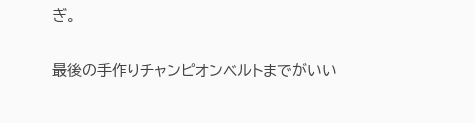ぎ。

最後の手作りチャンピオンベルトまでがいい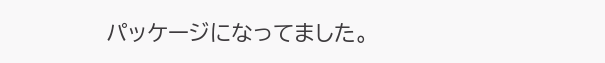パッケージになってました。